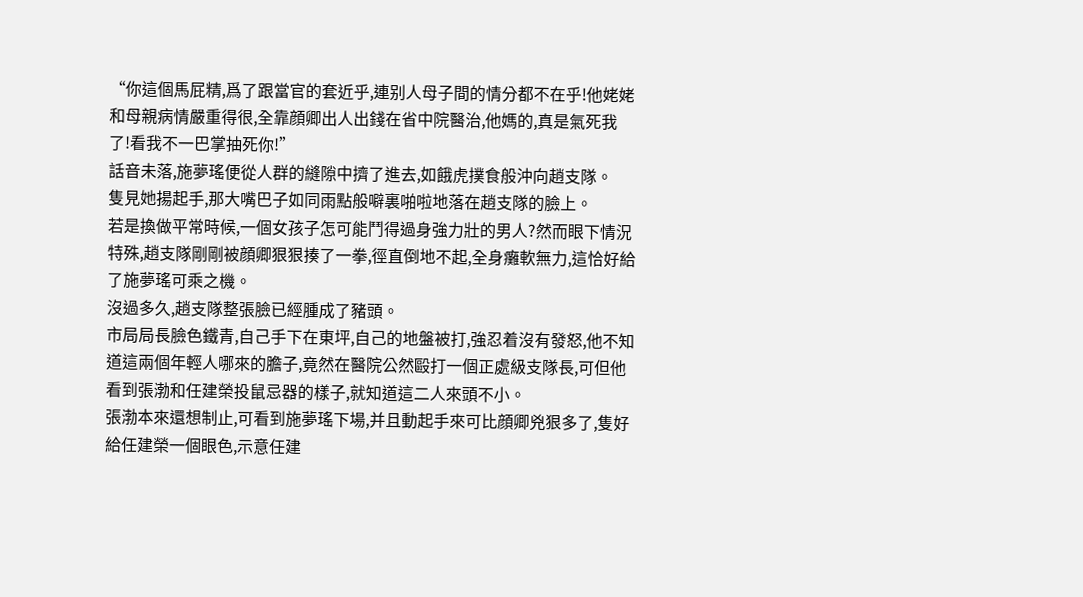“你這個馬屁精,爲了跟當官的套近乎,連别人母子間的情分都不在乎!他姥姥和母親病情嚴重得很,全靠顔卿出人出錢在省中院醫治,他媽的,真是氣死我了!看我不一巴掌抽死你!”
話音未落,施夢瑤便從人群的縫隙中擠了進去,如餓虎撲食般沖向趙支隊。
隻見她揚起手,那大嘴巴子如同雨點般噼裏啪啦地落在趙支隊的臉上。
若是換做平常時候,一個女孩子怎可能鬥得過身強力壯的男人?然而眼下情況特殊,趙支隊剛剛被顔卿狠狠揍了一拳,徑直倒地不起,全身癱軟無力,這恰好給了施夢瑤可乘之機。
沒過多久,趙支隊整張臉已經腫成了豬頭。
市局局長臉色鐵青,自己手下在東坪,自己的地盤被打,強忍着沒有發怒,他不知道這兩個年輕人哪來的膽子,竟然在醫院公然毆打一個正處級支隊長,可但他看到張渤和任建榮投鼠忌器的樣子,就知道這二人來頭不小。
張渤本來還想制止,可看到施夢瑤下場,并且動起手來可比顔卿兇狠多了,隻好給任建榮一個眼色,示意任建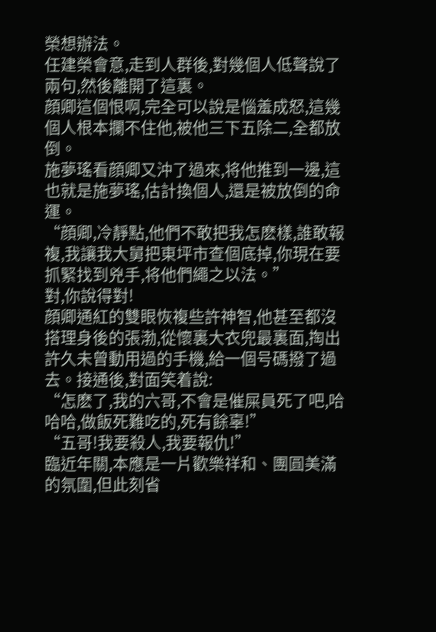榮想辦法。
任建榮會意,走到人群後,對幾個人低聲說了兩句,然後離開了這裏。
顔卿這個恨啊,完全可以說是惱羞成怒,這幾個人根本攔不住他,被他三下五除二,全都放倒。
施夢瑤看顔卿又沖了過來,将他推到一邊,這也就是施夢瑤,估計換個人,還是被放倒的命運。
“顔卿,冷靜點,他們不敢把我怎麽樣,誰敢報複,我讓我大舅把東坪市查個底掉,你現在要抓緊找到兇手,将他們繩之以法。”
對,你說得對!
顔卿通紅的雙眼恢複些許神智,他甚至都沒搭理身後的張渤,從懷裏大衣兜最裏面,掏出許久未曾動用過的手機,給一個号碼撥了過去。接通後,對面笑着說:
“怎麽了,我的六哥,不會是催屎員死了吧,哈哈哈,做飯死難吃的,死有餘辜!”
“五哥!我要殺人,我要報仇!”
臨近年關,本應是一片歡樂祥和、團圓美滿的氛圍,但此刻省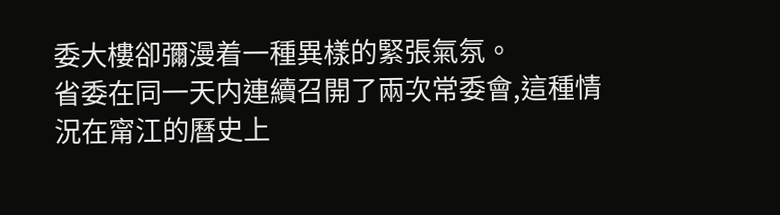委大樓卻彌漫着一種異樣的緊張氣氛。
省委在同一天内連續召開了兩次常委會,這種情況在甯江的曆史上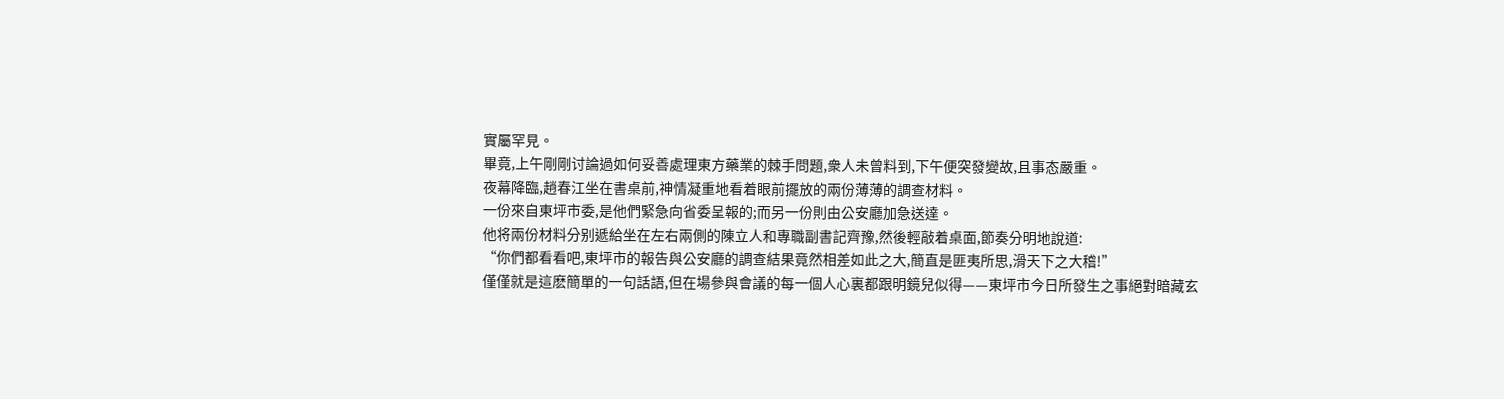實屬罕見。
畢竟,上午剛剛讨論過如何妥善處理東方藥業的棘手問題,衆人未曾料到,下午便突發變故,且事态嚴重。
夜幕降臨,趙春江坐在書桌前,神情凝重地看着眼前擺放的兩份薄薄的調查材料。
一份來自東坪市委,是他們緊急向省委呈報的;而另一份則由公安廳加急送達。
他将兩份材料分别遞給坐在左右兩側的陳立人和專職副書記齊豫,然後輕敲着桌面,節奏分明地說道:
“你們都看看吧,東坪市的報告與公安廳的調查結果竟然相差如此之大,簡直是匪夷所思,滑天下之大稽!”
僅僅就是這麽簡單的一句話語,但在場參與會議的每一個人心裏都跟明鏡兒似得——東坪市今日所發生之事絕對暗藏玄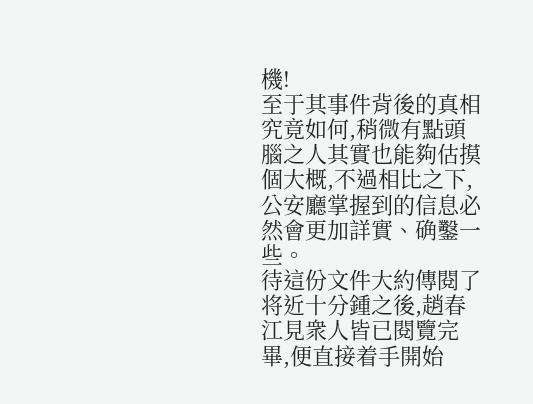機!
至于其事件背後的真相究竟如何,稍微有點頭腦之人其實也能夠估摸個大概,不過相比之下,公安廳掌握到的信息必然會更加詳實、确鑿一些。
待這份文件大約傳閱了将近十分鍾之後,趙春江見衆人皆已閱覽完畢,便直接着手開始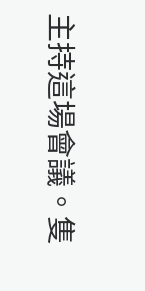主持這場會議。隻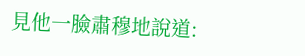見他一臉肅穆地說道: